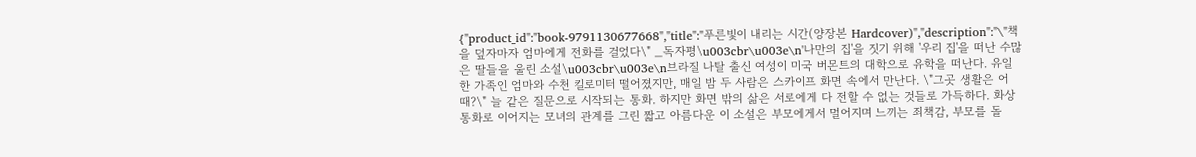{"product_id":"book-9791130677668","title":"푸른빛이 내리는 시간(양장본 Hardcover)","description":"\"책을 덮자마자 엄마에게 전화를 걸었다\" _독자평\u003cbr\u003e\n'나만의 집'을 짓기 위해 '우리 집'을 떠난 수많은 딸들을 울린 소설\u003cbr\u003e\n브라질 나탈 출신 여성이 미국 버몬트의 대학으로 유학을 떠난다. 유일한 가족인 엄마와 수천 킬로미터 떨어졌지만, 매일 밤 두 사람은 스카이프 화면 속에서 만난다. \"그곳 생활은 어때?\" 늘 같은 질문으로 시작되는 통화. 하지만 화면 밖의 삶은 서로에게 다 전할 수 없는 것들로 가득하다. 화상통화로 이어지는 모녀의 관계를 그린 짧고 아름다운 이 소설은 부모에게서 멀어지며 느끼는 죄책감, 부모를 돌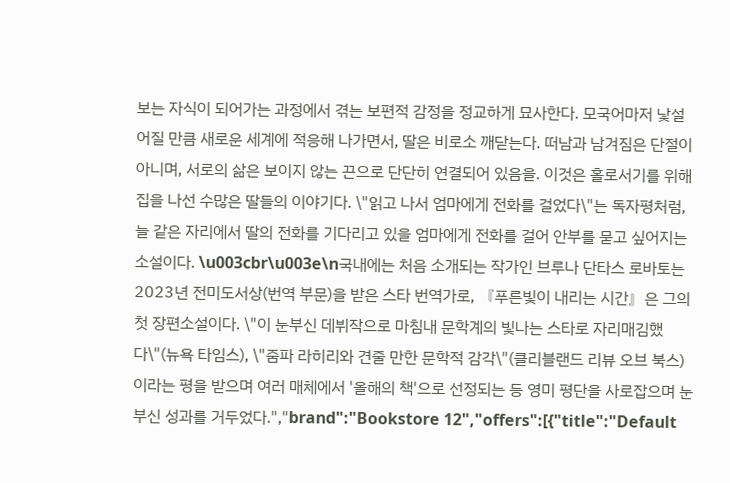보는 자식이 되어가는 과정에서 겪는 보편적 감정을 정교하게 묘사한다. 모국어마저 낯설어질 만큼 새로운 세계에 적응해 나가면서, 딸은 비로소 깨닫는다. 떠남과 남겨짐은 단절이 아니며, 서로의 삶은 보이지 않는 끈으로 단단히 연결되어 있음을. 이것은 홀로서기를 위해 집을 나선 수많은 딸들의 이야기다. \"읽고 나서 엄마에게 전화를 걸었다\"는 독자평처럼, 늘 같은 자리에서 딸의 전화를 기다리고 있을 엄마에게 전화를 걸어 안부를 묻고 싶어지는 소설이다. \u003cbr\u003e\n국내에는 처음 소개되는 작가인 브루나 단타스 로바토는 2023년 전미도서상(번역 부문)을 받은 스타 번역가로, 『푸른빛이 내리는 시간』은 그의 첫 장편소설이다. \"이 눈부신 데뷔작으로 마침내 문학계의 빛나는 스타로 자리매김했다\"(뉴욕 타임스), \"줌파 라히리와 견줄 만한 문학적 감각\"(클리블랜드 리뷰 오브 북스)이라는 평을 받으며 여러 매체에서 '올해의 책'으로 선정되는 등 영미 평단을 사로잡으며 눈부신 성과를 거두었다.","brand":"Bookstore 12","offers":[{"title":"Default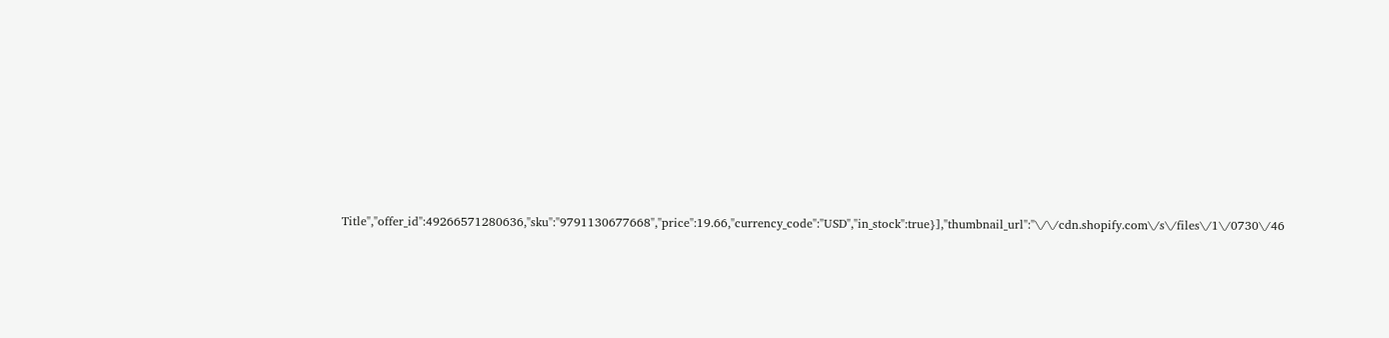Title","offer_id":49266571280636,"sku":"9791130677668","price":19.66,"currency_code":"USD","in_stock":true}],"thumbnail_url":"\/\/cdn.shopify.com\/s\/files\/1\/0730\/46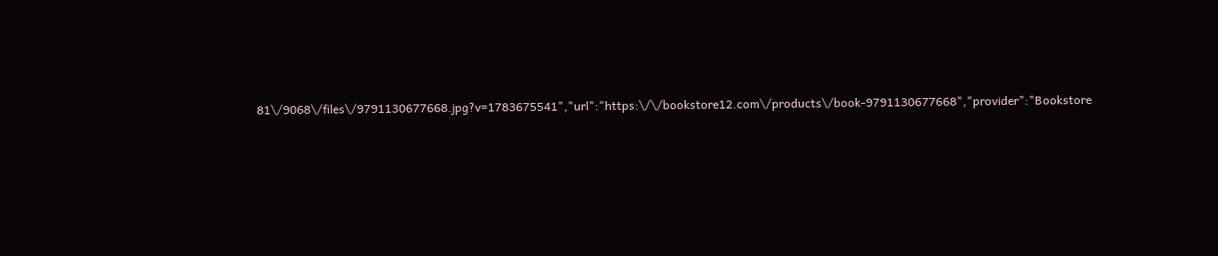81\/9068\/files\/9791130677668.jpg?v=1783675541","url":"https:\/\/bookstore12.com\/products\/book-9791130677668","provider":"Bookstore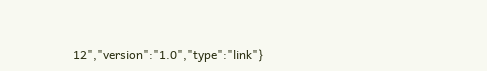12","version":"1.0","type":"link"}